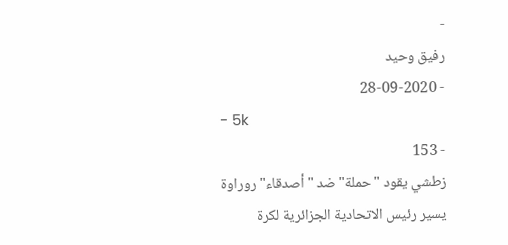-
رفيق وحيد
- 28-09-2020
- 5k
- 153
زطشي يقود "حملة" ضد "أصدقاء" روراوة
يسير رئيس الاتحادية الجزائرية لكرة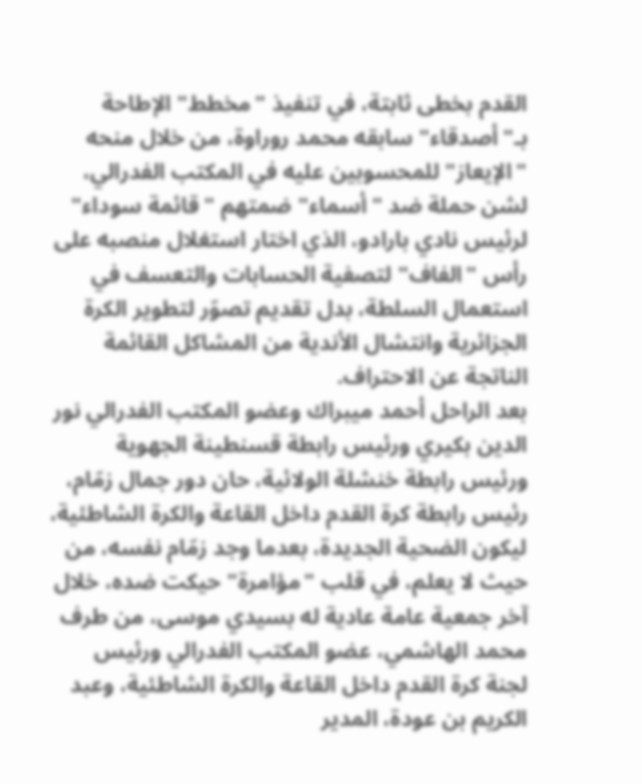القدم بخطى ثابتة، في تنفيذ "مخطط" الإطاحة بـ"أصدقاء" سابقه محمد روراوة، من خلال منحه "الإيعاز" للمحسوبين عليه في المكتب الفدرالي، لشن حملة ضد "أسماء" ضمتهم "قائمة سوداء" لرئيس نادي بارادو، الذي اختار استغلال منصبه على رأس "الفاف" لتصفية الحسابات والتعسف في استعمال السلطة، بدل تقديم تصوّر لتطوير الكرة الجزائرية وانتشال الأندية من المشاكل القائمة الناتجة عن الاحتراف.
بعد الراحل أحمد ميبراك وعضو المكتب الفدرالي نور الدين بكيري ورئيس رابطة قسنطينة الجهوية ورئيس رابطة خنشلة الولائية، حان دور جمال زمّام، رئيس رابطة كرة القدم داخل القاعة والكرة الشاطئية، ليكون الضحية الجديدة، بعدما وجد زمّام نفسه، من حيث لا يعلم، في قلب "مؤامرة" حيكت ضده، خلال آخر جمعية عامة عادية له بسيدي موسى، من طرف محمد الهاشمي، عضو المكتب الفدرالي ورئيس لجنة كرة القدم داخل القاعة والكرة الشاطئية، وعبد الكريم بن عودة، المدير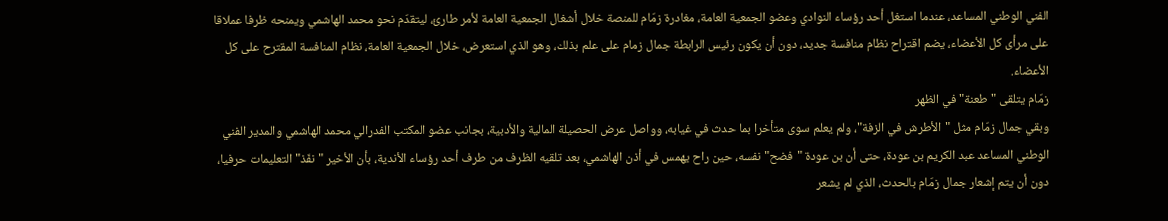الفني الوطني المساعد، عندما استغل أحد رؤساء النوادي وعضو الجمعية العامة، مغادرة زمّام للمنصة خلال أشغال الجمعية العامة لأمر طارئ، ليتقدّم نحو محمد الهاشمي ويمنحه ظرفا عملاقا على مرأى كل الأعضاء، يضم اقتراح نظام منافسة جديد، دون أن يكون رئيس الرابطة جمال زمام على علم بذلك، وهو الذي استعرض، خلال الجمعية العامة، نظام المنافسة المقترح على كل الأعضاء.
زمّام يتلقى "طعنة" في الظهر
وبقي جمال زمّام مثل "الأطرش في الزفة"، ولم يعلم سوى متأخرا بما حدث في غيابه، وواصل عرض الحصيلة المالية والأدبية، بجانب عضو المكتب الفدرالي محمد الهاشمي والمدير الفني الوطني المساعد عبد الكريم بن عودة، حتى أن بن عودة "فضح" نفسه، حين راح يهمس في أذن الهاشمي، بعد تلقيه الظرف من طرف أحد رؤساء الأندية، بأن الأخير "نفّذ" التعليمات حرفيا، دون أن يتم إشعار جمال زمّام بالحدث، الذي لم يشعر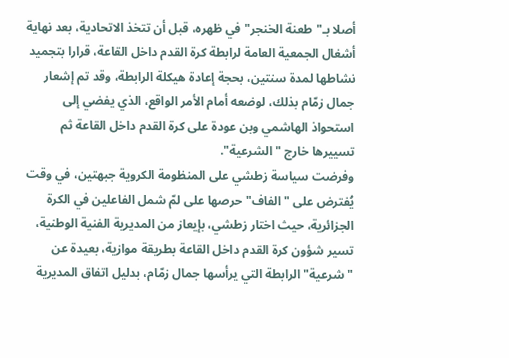أصلا بـ"طعنة الخنجر" في ظهره، قبل أن تتخذ الاتحادية، بعد نهاية أشغال الجمعية العامة لرابطة كرة القدم داخل القاعة، قرارا بتجميد نشاطها لمدة سنتين، بحجة إعادة هيكلة الرابطة، وقد تم إشعار جمال زمّام بذلك، لوضعه أمام الأمر الواقع، الذي يفضي إلى استحواذ الهاشمي وبن عودة على كرة القدم داخل القاعة ثم تسييرها خارج "الشرعية".
وفرضت سياسة زطشي على المنظومة الكروية جبهتين، في وقت يُفترض على "الفاف" حرصها على لمّ شمل الفاعلين في الكرة الجزائرية، حيث اختار زطشي، بإيعاز من المديرية الفنية الوطنية، تسير شؤون كرة القدم داخل القاعة بطريقة موازية، بعيدة عن "شرعية" الرابطة التي يرأسها جمال زمّام، بدليل اتفاق المديرية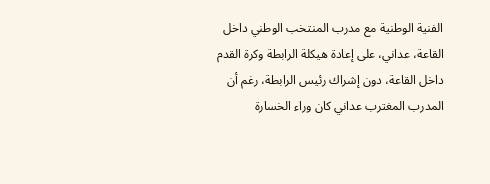الفنية الوطنية مع مدرب المنتخب الوطني داخل القاعة، عداني، على إعادة هيكلة الرابطة وكرة القدم داخل القاعة، دون إشراك رئيس الرابطة، رغم أن المدرب المغترب عداني كان وراء الخسارة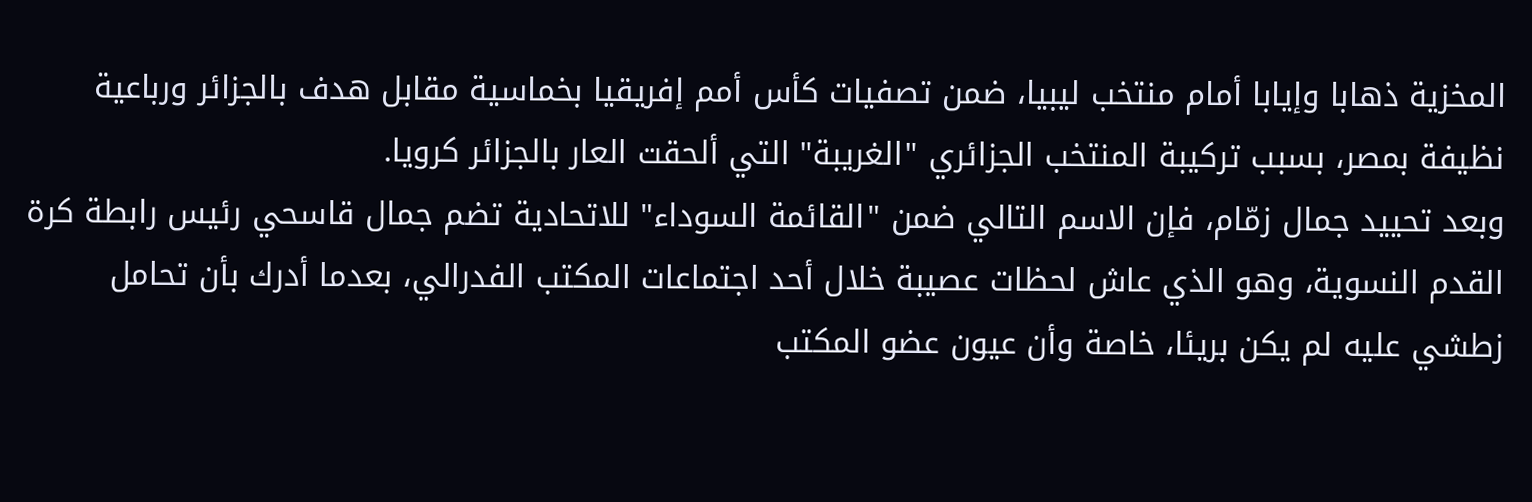المخزية ذهابا وإيابا أمام منتخب ليبيا، ضمن تصفيات كأس أمم إفريقيا بخماسية مقابل هدف بالجزائر ورباعية نظيفة بمصر، بسبب تركيبة المنتخب الجزائري "الغريبة" التي ألحقت العار بالجزائر كرويا.
وبعد تحييد جمال زمّام، فإن الاسم التالي ضمن "القائمة السوداء" للاتحادية تضم جمال قاسحي رئيس رابطة كرة القدم النسوية، وهو الذي عاش لحظات عصيبة خلال أحد اجتماعات المكتب الفدرالي، بعدما أدرك بأن تحامل زطشي عليه لم يكن بريئا، خاصة وأن عيون عضو المكتب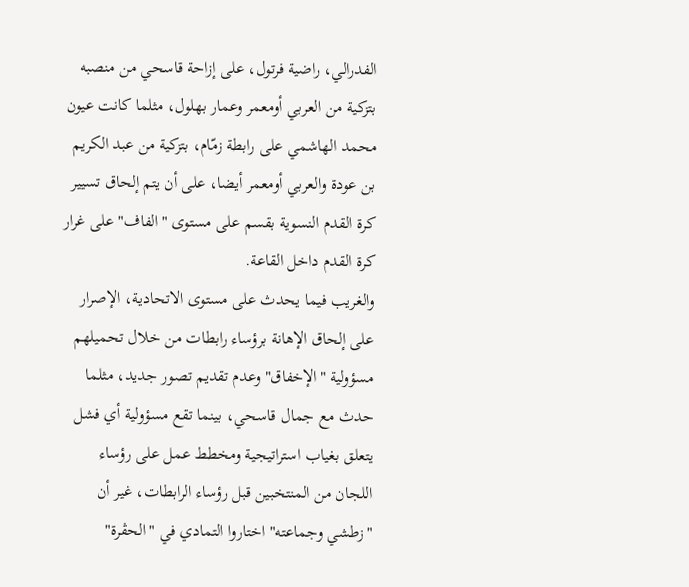الفدرالي، راضية فرتول، على إزاحة قاسحي من منصبه بتزكية من العربي أومعمر وعمار بهلول، مثلما كانت عيون محمد الهاشمي على رابطة زمّام، بتزكية من عبد الكريم بن عودة والعربي أومعمر أيضا، على أن يتم إلحاق تسيير كرة القدم النسوية بقسم على مستوى "الفاف" على غرار كرة القدم داخل القاعة.
والغريب فيما يحدث على مستوى الاتحادية، الإصرار على إلحاق الإهانة برؤساء رابطات من خلال تحميلهم مسؤولية "الإخفاق" وعدم تقديم تصور جديد، مثلما حدث مع جمال قاسحي، بينما تقع مسؤولية أي فشل يتعلق بغياب استراتيجية ومخطط عمل على رؤساء اللجان من المنتخبين قبل رؤساء الرابطات، غير أن "زطشي وجماعته" اختاروا التمادي في "الحڤرة"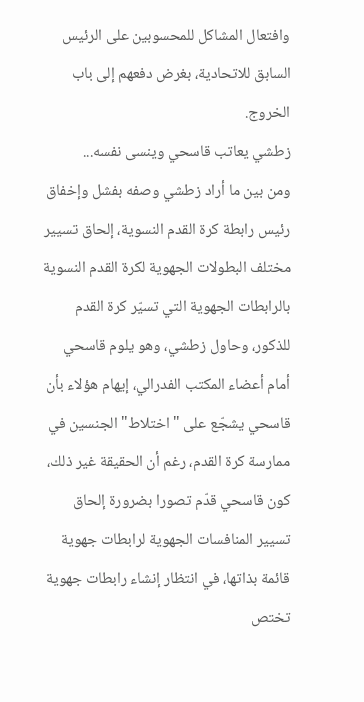وافتعال المشاكل للمحسوبين على الرئيس السابق للاتحادية، بغرض دفعهم إلى باب الخروج.
زطشي يعاتب قاسحي وينسى نفسه...
ومن بين ما أراد زطشي وصفه بفشل وإخفاق رئيس رابطة كرة القدم النسوية، إلحاق تسيير مختلف البطولات الجهوية لكرة القدم النسوية بالرابطات الجهوية التي تسيّر كرة القدم للذكور، وحاول زطشي، وهو يلوم قاسحي أمام أعضاء المكتب الفدرالي، إيهام هؤلاء بأن قاسحي يشجّع على "اختلاط" الجنسين في ممارسة كرة القدم، رغم أن الحقيقة غير ذلك، كون قاسحي قدّم تصورا بضرورة إلحاق تسيير المنافسات الجهوية لرابطات جهوية قائمة بذاتها، في انتظار إنشاء رابطات جهوية تختص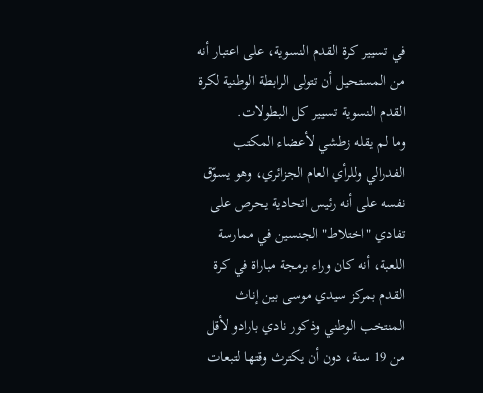في تسيير كرة القدم النسوية، على اعتبار أنه من المستحيل أن تتولى الرابطة الوطنية لكرة القدم النسوية تسيير كل البطولات.
وما لم يقله زطشي لأعضاء المكتب الفدرالي وللرأي العام الجزائري، وهو يسوّق نفسه على أنه رئيس اتحادية يحرص على تفادي "اختلاط" الجنسين في ممارسة اللعبة، أنه كان وراء برمجة مباراة في كرة القدم بمركز سيدي موسى بين إناث المنتخب الوطني وذكور نادي بارادو لأقل من 19 سنة، دون أن يكترث وقتها لتبعات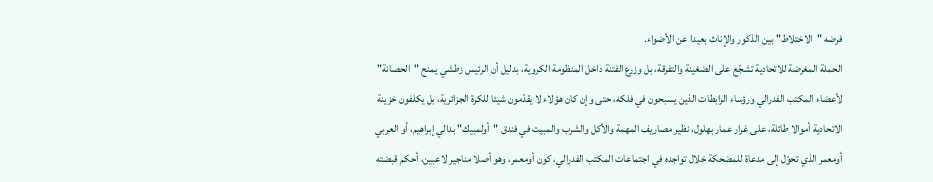فرضه "الاختلاط" بين الذكور والإناث بعيدا عن الأضواء.
الحملة المغرضة للاتحادية تشجّع على الضغينة والتفرقة، بل وزرع الفتنة داخل المنظومة الكروية، بدليل أن الرئيس زطشي يمنح "الحصانة" لأعضاء المكتب الفدرالي ورؤساء الرابطات الذين يسبحون في فلكه، حتى وإن كان هؤلاء لا يقدّمون شيئا للكرة الجزائرية، بل يكلفون خزينة الاتحادية أموالا طائلة، على غرار عمار بهلول، نظير مصاريف المهمة والأكل والشرب والمبيت في فندق "أولمبيك" بدالي إبراهيم، أو العربي أومعمر الذي تحوّل إلى مدعاة للمضحكة خلال تواجده في اجتماعات المكتب الفدرالي، كون أومعمر، وهو أصلا مناجير لاعبين، أحكم قبضته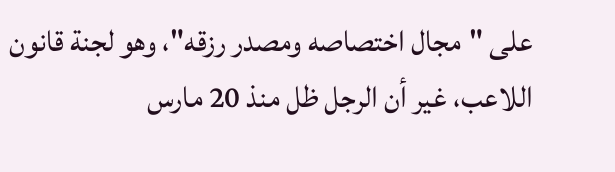على "مجال اختصاصه ومصدر رزقه"، وهو لجنة قانون اللاعب، غير أن الرجل ظل منذ 20 مارس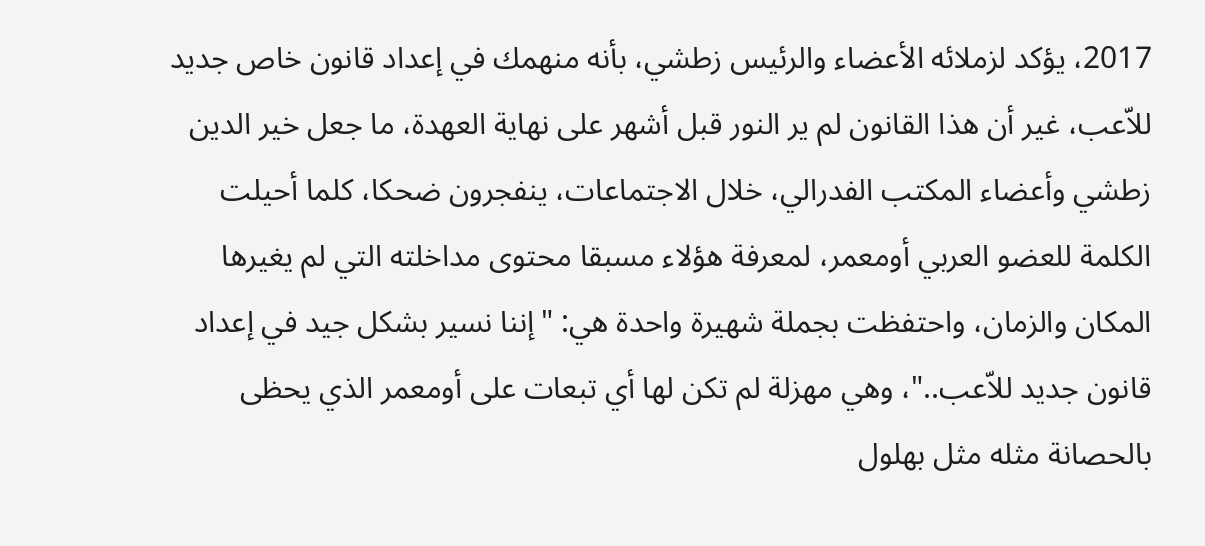2017، يؤكد لزملائه الأعضاء والرئيس زطشي، بأنه منهمك في إعداد قانون خاص جديد للاّعب، غير أن هذا القانون لم ير النور قبل أشهر على نهاية العهدة، ما جعل خير الدين زطشي وأعضاء المكتب الفدرالي، خلال الاجتماعات، ينفجرون ضحكا، كلما أحيلت الكلمة للعضو العربي أومعمر، لمعرفة هؤلاء مسبقا محتوى مداخلته التي لم يغيرها المكان والزمان، واحتفظت بجملة شهيرة واحدة هي: "إننا نسير بشكل جيد في إعداد قانون جديد للاّعب.."، وهي مهزلة لم تكن لها أي تبعات على أومعمر الذي يحظى بالحصانة مثله مثل بهلول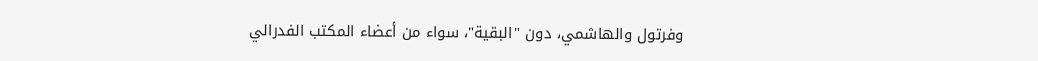وفرتول والهاشمي، دون "البقية"، سواء من أعضاء المكتب الفدرالي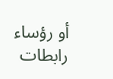أو رؤساء رابطات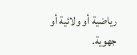رياضية أو ولائية أو جهوية.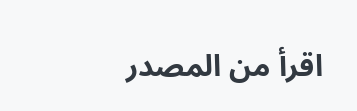اقرأ من المصدر